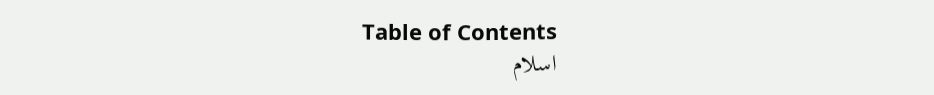Table of Contents
اسلام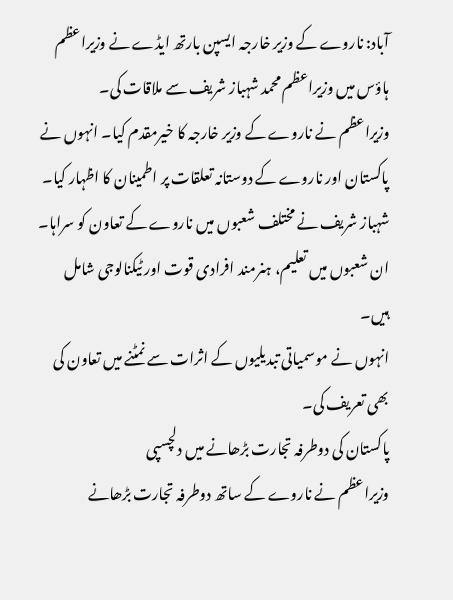آباد: ناروے کے وزیر خارجہ ایسپن بارتھ ایڈے نے وزیراعظم ہاؤس میں وزیراعظم محمد شہباز شریف سے ملاقات کی۔
وزیراعظم نے ناروے کے وزیر خارجہ کا خیرمقدم کیا۔ انہوں نے پاکستان اور ناروے کے دوستانہ تعلقات پر اطمینان کا اظہار کیا۔
شہباز شریف نے مختلف شعبوں میں ناروے کے تعاون کو سراہا۔ ان شعبوں میں تعلیم، ہنرمند افرادی قوت اور ٹیکنالوجی شامل ہیں۔
انہوں نے موسمیاتی تبدیلیوں کے اثرات سے نمٹنے میں تعاون کی بھی تعریف کی۔
پاکستان کی دوطرفہ تجارت بڑھانے میں دلچسپی
وزیراعظم نے ناروے کے ساتھ دوطرفہ تجارت بڑھانے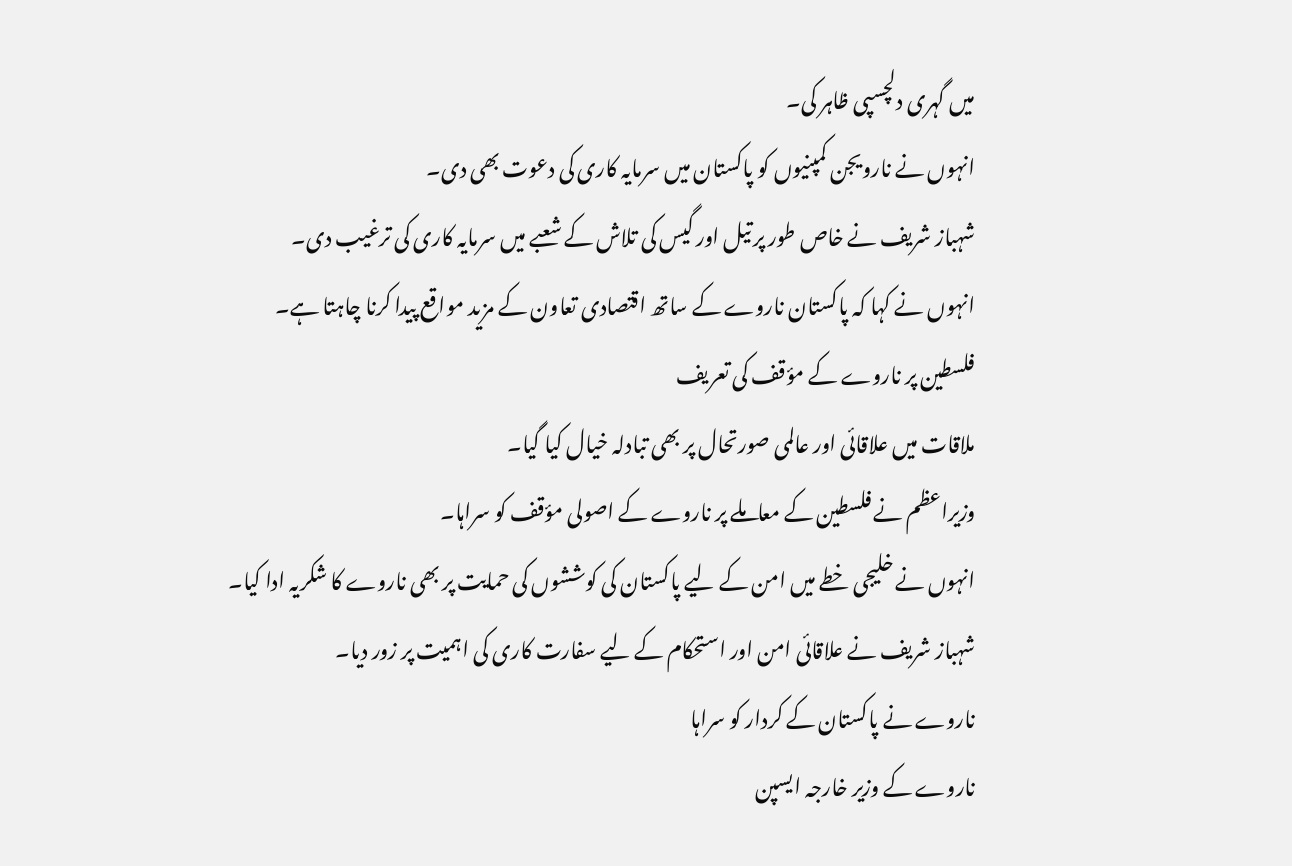میں گہری دلچسپی ظاہر کی۔
انہوں نے نارویجن کمپنیوں کو پاکستان میں سرمایہ کاری کی دعوت بھی دی۔
شہباز شریف نے خاص طور پر تیل اور گیس کی تلاش کے شعبے میں سرمایہ کاری کی ترغیب دی۔
انہوں نے کہا کہ پاکستان ناروے کے ساتھ اقتصادی تعاون کے مزید مواقع پیدا کرنا چاہتا ہے۔
فلسطین پر ناروے کے مؤقف کی تعریف
ملاقات میں علاقائی اور عالمی صورتحال پر بھی تبادلہ خیال کیا گیا۔
وزیراعظم نے فلسطین کے معاملے پر ناروے کے اصولی مؤقف کو سراہا۔
انہوں نے خلیجی خطے میں امن کے لیے پاکستان کی کوششوں کی حمایت پر بھی ناروے کا شکریہ ادا کیا۔
شہباز شریف نے علاقائی امن اور استحکام کے لیے سفارت کاری کی اہمیت پر زور دیا۔
ناروے نے پاکستان کے کردار کو سراہا
ناروے کے وزیر خارجہ ایسپن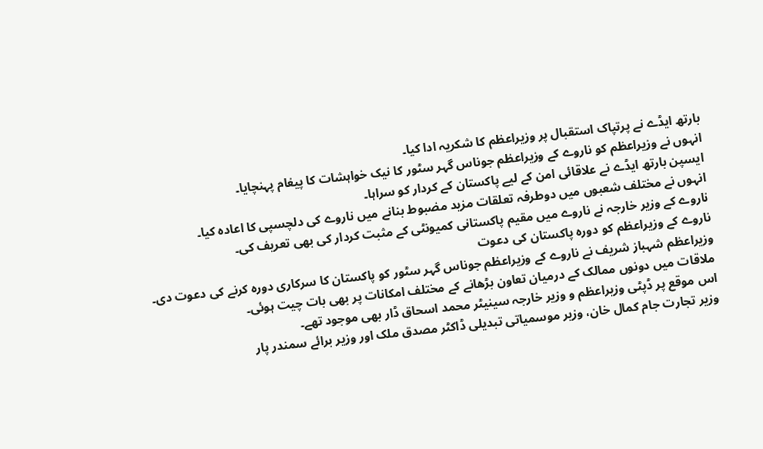بارتھ ایڈے نے پرتپاک استقبال پر وزیراعظم کا شکریہ ادا کیا۔
انہوں نے وزیراعظم کو ناروے کے وزیراعظم جوناس گہر سٹور کا نیک خواہشات کا پیغام پہنچایا۔
ایسپن بارتھ ایڈے نے علاقائی امن کے لیے پاکستان کے کردار کو سراہا۔
انہوں نے مختلف شعبوں میں دوطرفہ تعلقات مزید مضبوط بنانے میں ناروے کی دلچسپی کا اعادہ کیا۔
ناروے کے وزیر خارجہ نے ناروے میں مقیم پاکستانی کمیونٹی کے مثبت کردار کی بھی تعریف کی۔
ناروے کے وزیراعظم کو دورہ پاکستان کی دعوت
وزیراعظم شہباز شریف نے ناروے کے وزیراعظم جوناس گہر سٹور کو پاکستان کا سرکاری دورہ کرنے کی دعوت دی۔
ملاقات میں دونوں ممالک کے درمیان تعاون بڑھانے کے مختلف امکانات پر بھی بات چیت ہوئی۔
اس موقع پر ڈپٹی وزیراعظم و وزیر خارجہ سینیٹر محمد اسحاق ڈار بھی موجود تھے۔
وزیر تجارت جام کمال خان، وزیر موسمیاتی تبدیلی ڈاکٹر مصدق ملک اور وزیر برائے سمندر پار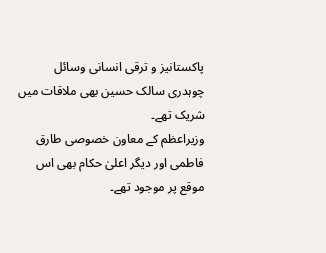پاکستانیز و ترقی انسانی وسائل چوہدری سالک حسین بھی ملاقات میں شریک تھے۔
وزیراعظم کے معاون خصوصی طارق فاطمی اور دیگر اعلیٰ حکام بھی اس موقع پر موجود تھے۔